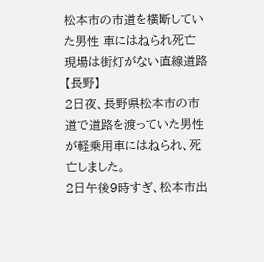松本市の市道を横断していた男性 車にはねられ死亡 現場は街灯がない直線道路【長野】
2日夜、長野県松本市の市道で道路を渡っていた男性が軽乗用車にはねられ、死亡しました。
2日午後9時すぎ、松本市出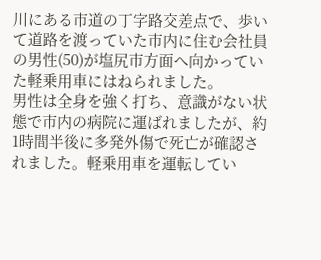川にある市道の丁字路交差点で、歩いて道路を渡っていた市内に住む会社員の男性(50)が塩尻市方面へ向かっていた軽乗用車にはねられました。
男性は全身を強く打ち、意識がない状態で市内の病院に運ばれましたが、約1時間半後に多発外傷で死亡が確認されました。軽乗用車を運転してい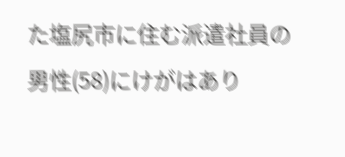た塩尻市に住む派遣社員の男性(58)にけがはあり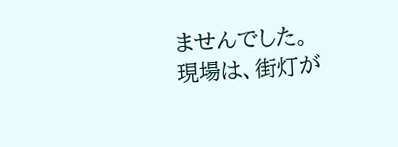ませんでした。
現場は、街灯が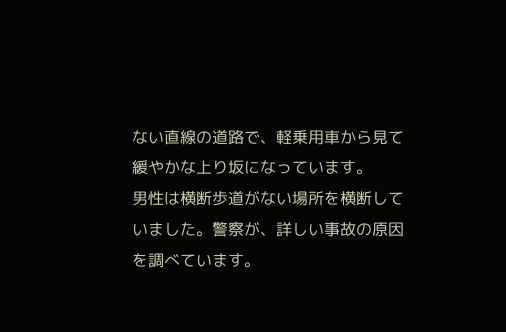ない直線の道路で、軽乗用車から見て緩やかな上り坂になっています。
男性は横断歩道がない場所を横断していました。警察が、詳しい事故の原因を調べています。